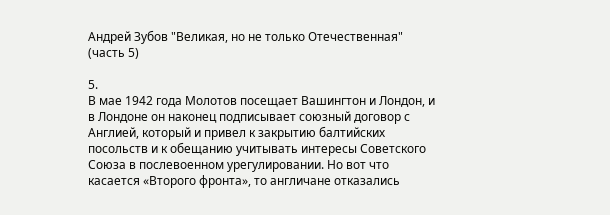Андрей Зубов "Великая, но не только Отечественная" (часть 5)

5.
В мае 1942 года Молотов посещает Вашингтон и Лондон, и в Лондоне он наконец подписывает союзный договор с Англией, который и привел к закрытию балтийских посольств и к обещанию учитывать интересы Советского Союза в послевоенном урегулировании. Но вот что касается «Второго фронта», то англичане отказались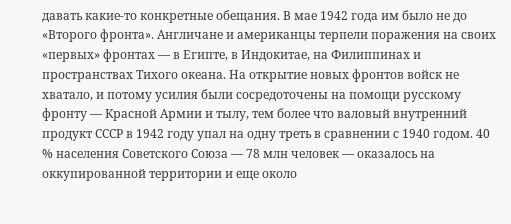давать какие-то конкретные обещания. В мае 1942 года им было не до «Второго фронта». Англичане и американцы терпели поражения на своих «первых» фронтах — в Египте, в Индокитае, на Филиппинах и пространствах Тихого океана. На открытие новых фронтов войск не хватало, и потому усилия были сосредоточены на помощи русскому фронту — Красной Армии и тылу, тем более что валовый внутренний продукт СССР в 1942 году упал на одну треть в сравнении с 1940 годом. 40 % населения Советского Союза — 78 млн человек — оказалось на оккупированной территории и еще около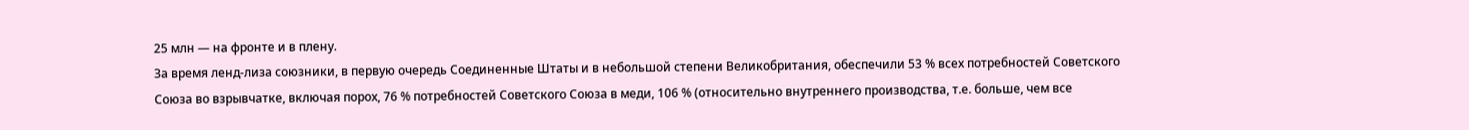25 млн — на фронте и в плену.
За время ленд-лиза союзники, в первую очередь Соединенные Штаты и в небольшой степени Великобритания, обеспечили 53 % всех потребностей Советского Союза во взрывчатке, включая порох, 76 % потребностей Советского Союза в меди, 106 % (относительно внутреннего производства, т.е. больше, чем все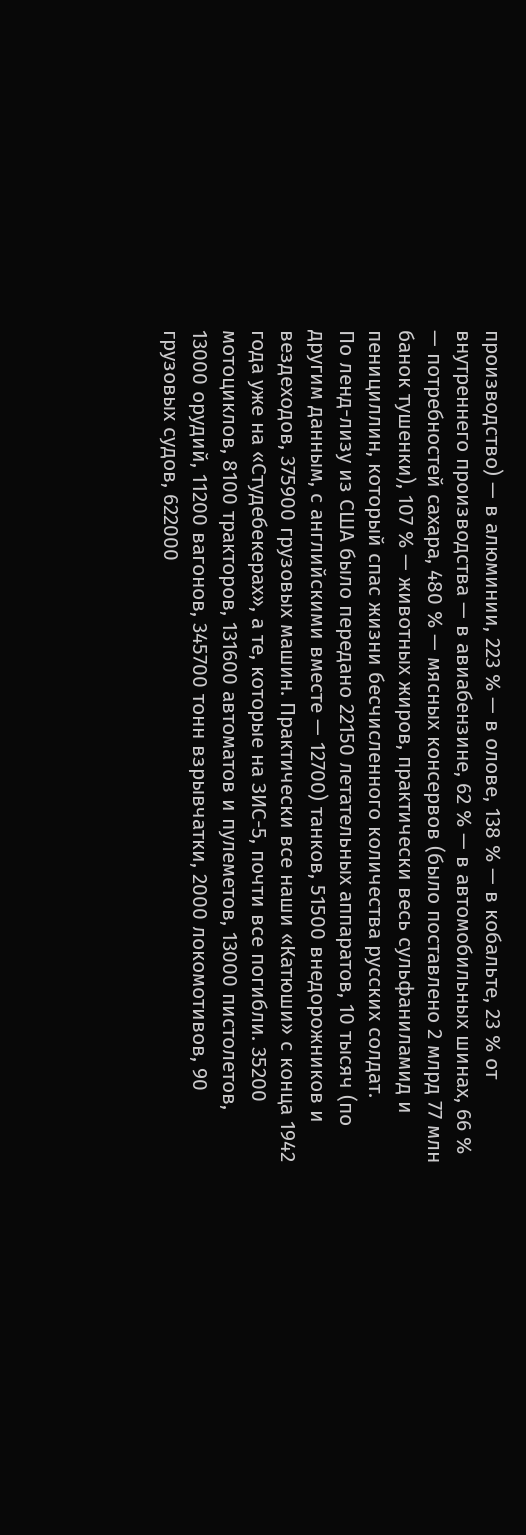производство) — в алюминии, 223 % — в олове, 138 % — в кобальте, 23 % от внутреннего производства — в авиабензине, 62 % — в автомобильных шинах, 66 % — потребностей сахара, 480 % — мясных консервов (было поставлено 2 млрд 77 млн банок тушенки), 107 % — животных жиров, практически весь сульфаниламид и пенициллин, который спас жизни бесчисленного количества русских солдат.
По ленд-лизу из США было передано 22150 летательных аппаратов, 10 тысяч (по другим данным, с английскими вместе — 12700) танков, 51500 внедорожников и вездеходов, 375900 грузовых машин. Практически все наши «Катюши» с конца 1942 года уже на «Студебекерах», а те, которые на ЗИС-5, почти все погибли. 35200 мотоциклов, 8100 тракторов, 131600 автоматов и пулеметов, 13000 пистолетов, 13000 орудий, 11200 вагонов, 345700 тонн взрывчатки, 2000 локомотивов, 90 грузовых судов, 622000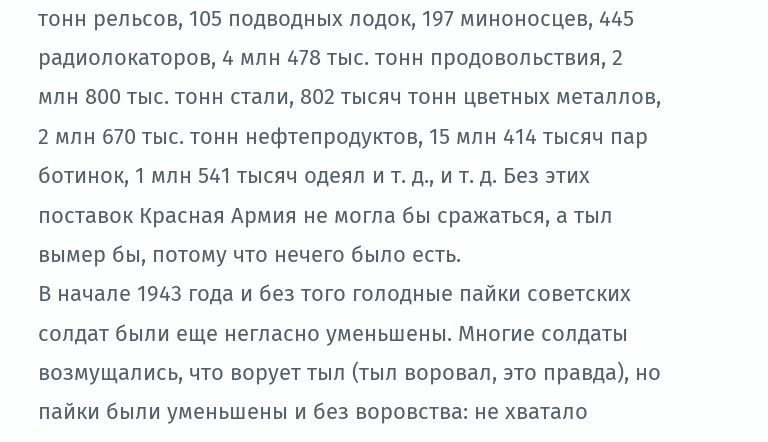тонн рельсов, 105 подводных лодок, 197 миноносцев, 445 радиолокаторов, 4 млн 478 тыс. тонн продовольствия, 2 млн 800 тыс. тонн стали, 802 тысяч тонн цветных металлов, 2 млн 670 тыс. тонн нефтепродуктов, 15 млн 414 тысяч пар ботинок, 1 млн 541 тысяч одеял и т. д., и т. д. Без этих поставок Красная Армия не могла бы сражаться, а тыл вымер бы, потому что нечего было есть.
В начале 1943 года и без того голодные пайки советских солдат были еще негласно уменьшены. Многие солдаты возмущались, что ворует тыл (тыл воровал, это правда), но пайки были уменьшены и без воровства: не хватало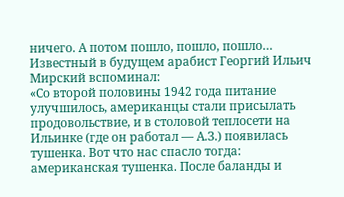ничего. А потом пошло, пошло, пошло…
Известный в будущем арабист Георгий Ильич Мирский вспоминал:
«Со второй половины 1942 года питание улучшилось, американцы стали присылать продовольствие, и в столовой теплосети на Ильинке (где он работал — А.З.) появилась тушенка. Вот что нас спасло тогда: американская тушенка. После баланды и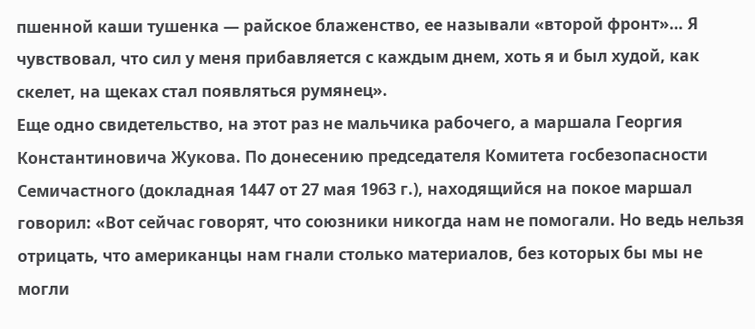пшенной каши тушенка — райское блаженство, ее называли «второй фронт»… Я чувствовал, что сил у меня прибавляется с каждым днем, хоть я и был худой, как скелет, на щеках стал появляться румянец».
Еще одно свидетельство, на этот раз не мальчика рабочего, а маршала Георгия Константиновича Жукова. По донесению председателя Комитета госбезопасности Семичастного (докладная 1447 от 27 мая 1963 г.), находящийся на покое маршал говорил: «Вот сейчас говорят, что союзники никогда нам не помогали. Но ведь нельзя отрицать, что американцы нам гнали столько материалов, без которых бы мы не могли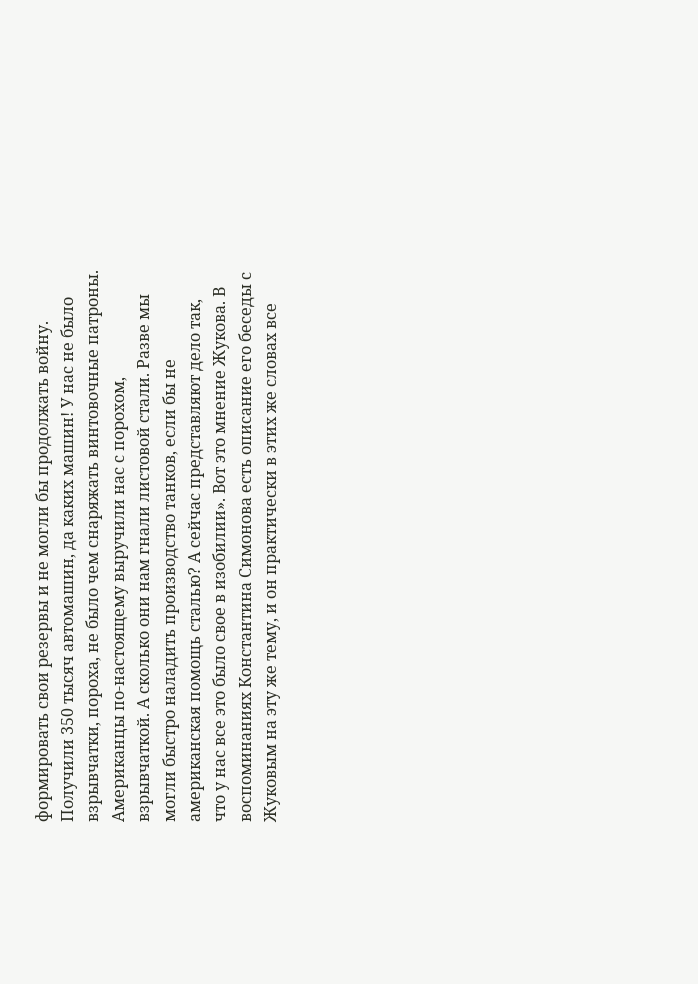формировать свои резервы и не могли бы продолжать войну. Получили 350 тысяч автомашин, да каких машин! У нас не было взрывчатки, пороха, не было чем снаряжать винтовочные патроны. Американцы по-настоящему выручили нас с порохом, взрывчаткой. А сколько они нам гнали листовой стали. Разве мы могли быстро наладить производство танков, если бы не американская помощь сталью? А сейчас представляют дело так, что у нас все это было свое в изобилии». Вот это мнение Жукова. В воспоминаниях Константина Симонова есть описание его беседы с Жуковым на эту же тему, и он практически в этих же словах все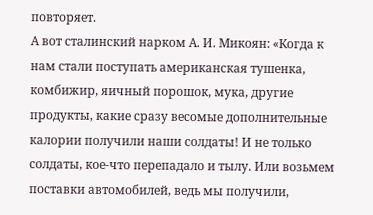повторяет.
А вот сталинский нарком А. И. Микоян: «Когда к нам стали поступать американская тушенка, комбижир, яичный порошок, мука, другие продукты, какие сразу весомые дополнительные калории получили наши солдаты! И не только солдаты, кое-что перепадало и тылу. Или возьмем поставки автомобилей, ведь мы получили,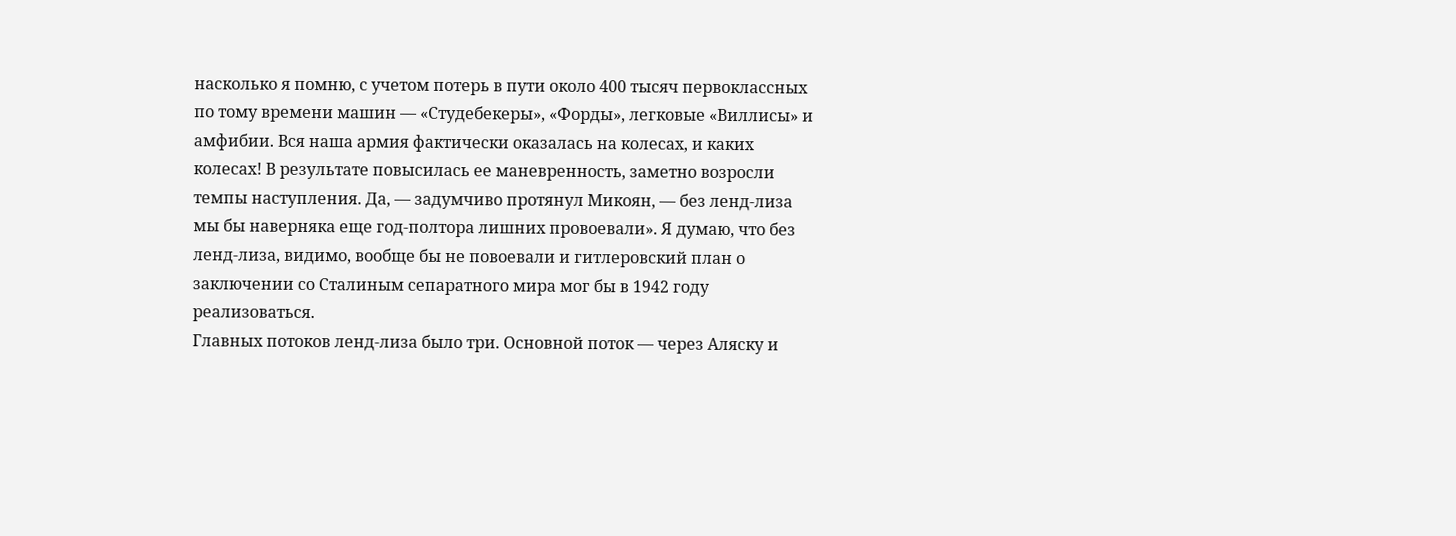насколько я помню, с учетом потерь в пути около 400 тысяч первоклассных по тому времени машин — «Студебекеры», «Форды», легковые «Виллисы» и амфибии. Вся наша армия фактически оказалась на колесах, и каких колесах! В результате повысилась ее маневренность, заметно возросли темпы наступления. Да, — задумчиво протянул Микоян, — без ленд-лиза мы бы наверняка еще год-полтора лишних провоевали». Я думаю, что без ленд-лиза, видимо, вообще бы не повоевали и гитлеровский план о заключении со Сталиным сепаратного мира мог бы в 1942 году реализоваться.
Главных потоков ленд-лиза было три. Основной поток — через Аляску и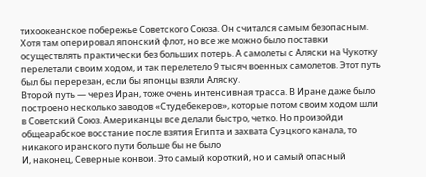тихоокеанское побережье Советского Союза. Он считался самым безопасным. Хотя там оперировал японский флот, но все же можно было поставки осуществлять практически без больших потерь. А самолеты с Аляски на Чукотку перелетали своим ходом, и так перелетело 9 тысяч военных самолетов. Этот путь был бы перерезан, если бы японцы взяли Аляску.
Второй путь — через Иран, тоже очень интенсивная трасса. В Иране даже было построено несколько заводов «Студебекеров», которые потом своим ходом шли в Советский Союз. Американцы все делали быстро, четко. Но произойди общеарабское восстание после взятия Египта и захвата Суэцкого канала, то никакого иранского пути больше бы не было
И, наконец, Северные конвои. Это самый короткий, но и самый опасный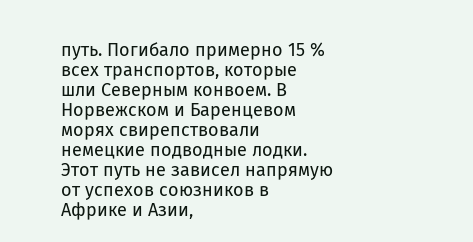путь. Погибало примерно 15 % всех транспортов, которые шли Северным конвоем. В Норвежском и Баренцевом морях свирепствовали немецкие подводные лодки. Этот путь не зависел напрямую от успехов союзников в Африке и Азии,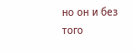но он и без того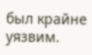был крайне уязвим.